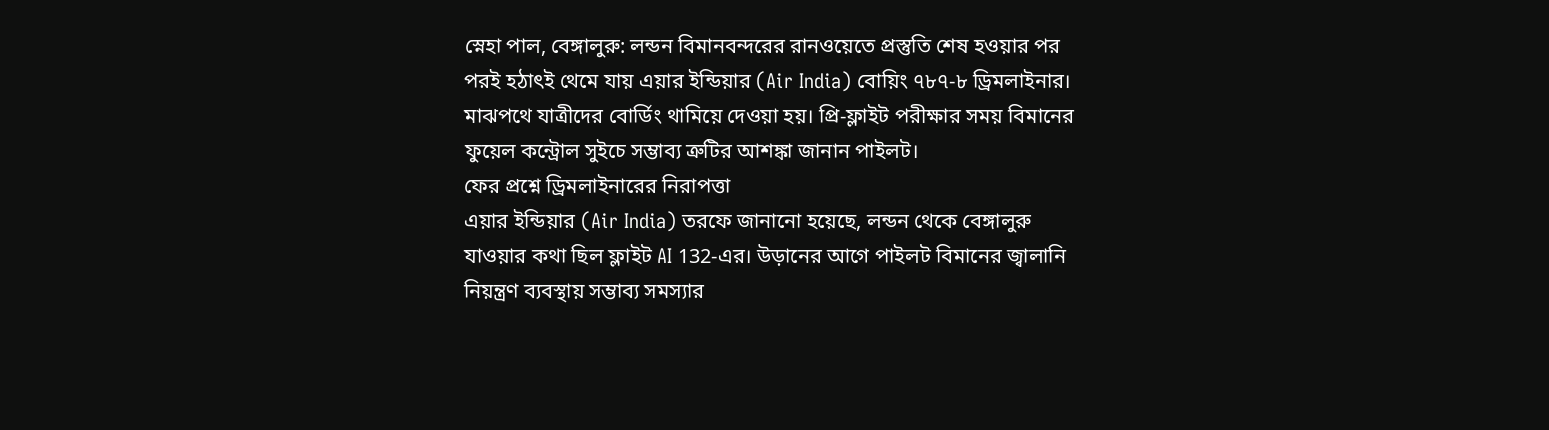স্নেহা পাল, বেঙ্গালুরু: লন্ডন বিমানবন্দরের রানওয়েতে প্রস্তুতি শেষ হওয়ার পর পরই হঠাৎই থেমে যায় এয়ার ইন্ডিয়ার (Air India) বোয়িং ৭৮৭-৮ ড্রিমলাইনার। মাঝপথে যাত্রীদের বোর্ডিং থামিয়ে দেওয়া হয়। প্রি-ফ্লাইট পরীক্ষার সময় বিমানের ফুয়েল কন্ট্রোল সুইচে সম্ভাব্য ত্রুটির আশঙ্কা জানান পাইলট।
ফের প্রশ্নে ড্রিমলাইনারের নিরাপত্তা
এয়ার ইন্ডিয়ার (Air India) তরফে জানানো হয়েছে, লন্ডন থেকে বেঙ্গালুরু যাওয়ার কথা ছিল ফ্লাইট AI 132-এর। উড়ানের আগে পাইলট বিমানের জ্বালানি নিয়ন্ত্রণ ব্যবস্থায় সম্ভাব্য সমস্যার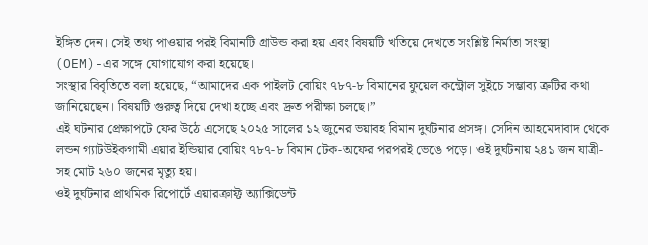ইঙ্গিত দেন। সেই তথ্য পাওয়ার পরই বিমানটি গ্রাউন্ড করা হয় এবং বিষয়টি খতিয়ে দেখতে সংশ্লিষ্ট নির্মাতা সংস্থা (OEM)-এর সঙ্গে যোগাযোগ করা হয়েছে।
সংস্থার বিবৃতিতে বলা হয়েছে, “আমাদের এক পাইলট বোয়িং ৭৮৭-৮ বিমানের ফুয়েল কন্ট্রোল সুইচে সম্ভাব্য ত্রুটির কথা জানিয়েছেন। বিষয়টি গুরুত্ব দিয়ে দেখা হচ্ছে এবং দ্রুত পরীক্ষা চলছে।”
এই ঘটনার প্রেক্ষাপটে ফের উঠে এসেছে ২০২৫ সালের ১২ জুনের ভয়াবহ বিমান দুর্ঘটনার প্রসঙ্গ। সেদিন আহমেদাবাদ থেকে লন্ডন গ্যাটউইকগামী এয়ার ইন্ডিয়ার বোয়িং ৭৮৭-৮ বিমান টেক-অফের পরপরই ভেঙে পড়ে। ওই দুর্ঘটনায় ২৪১ জন যাত্রী-সহ মোট ২৬০ জনের মৃত্যু হয়।
ওই দুর্ঘটনার প্রাথমিক রিপোর্টে এয়ারক্রাফ্ট অ্যাক্সিডেন্ট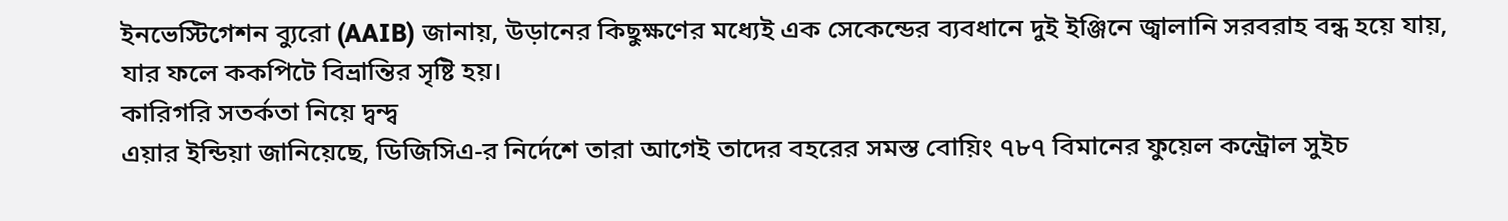ইনভেস্টিগেশন ব্যুরো (AAIB) জানায়, উড়ানের কিছুক্ষণের মধ্যেই এক সেকেন্ডের ব্যবধানে দুই ইঞ্জিনে জ্বালানি সরবরাহ বন্ধ হয়ে যায়, যার ফলে ককপিটে বিভ্রান্তির সৃষ্টি হয়।
কারিগরি সতর্কতা নিয়ে দ্বন্দ্ব
এয়ার ইন্ডিয়া জানিয়েছে, ডিজিসিএ-র নির্দেশে তারা আগেই তাদের বহরের সমস্ত বোয়িং ৭৮৭ বিমানের ফুয়েল কন্ট্রোল সুইচ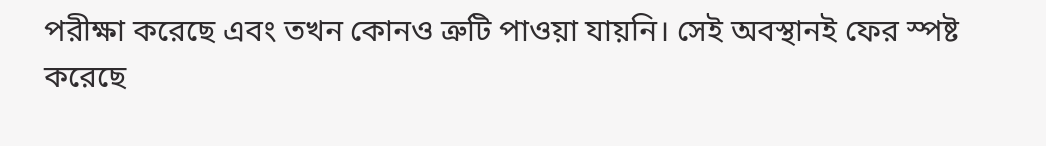পরীক্ষা করেছে এবং তখন কোনও ত্রুটি পাওয়া যায়নি। সেই অবস্থানই ফের স্পষ্ট করেছে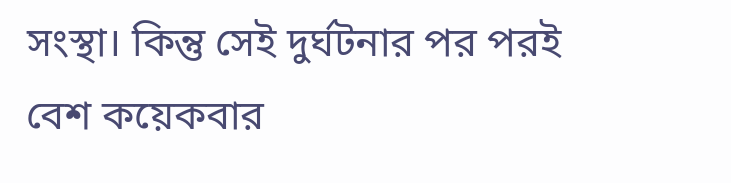সংস্থা। কিন্তু সেই দুর্ঘটনার পর পরই বেশ কয়েকবার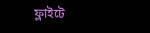ফ্লাইটে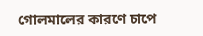গোলমালের কারণে চাপে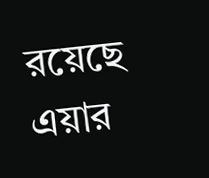রয়েছে এয়ার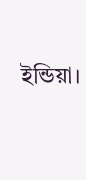ইন্ডিয়া।